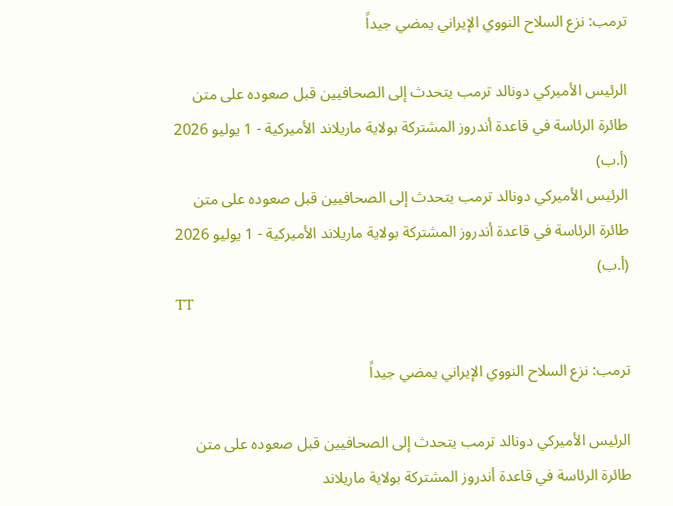ترمب: نزع السلاح النووي الإيراني يمضي جيداً

الرئيس الأميركي دونالد ترمب يتحدث إلى الصحافيين قبل صعوده على متن طائرة الرئاسة في قاعدة أندروز المشتركة بولاية ماريلاند الأميركية - 1 يوليو 2026 (أ.ب)
الرئيس الأميركي دونالد ترمب يتحدث إلى الصحافيين قبل صعوده على متن طائرة الرئاسة في قاعدة أندروز المشتركة بولاية ماريلاند الأميركية - 1 يوليو 2026 (أ.ب)
TT

ترمب: نزع السلاح النووي الإيراني يمضي جيداً

الرئيس الأميركي دونالد ترمب يتحدث إلى الصحافيين قبل صعوده على متن طائرة الرئاسة في قاعدة أندروز المشتركة بولاية ماريلاند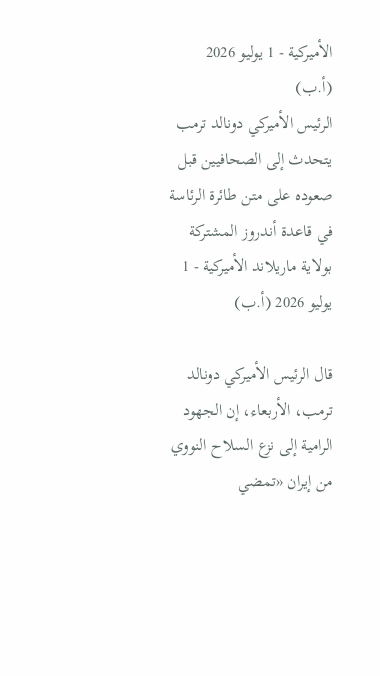الأميركية - 1 يوليو 2026 (أ.ب)
الرئيس الأميركي دونالد ترمب يتحدث إلى الصحافيين قبل صعوده على متن طائرة الرئاسة في قاعدة أندروز المشتركة بولاية ماريلاند الأميركية - 1 يوليو 2026 (أ.ب)

قال الرئيس الأميركي دونالد ترمب، الأربعاء، إن الجهود الرامية إلى نزع السلاح النووي من إيران «تمضي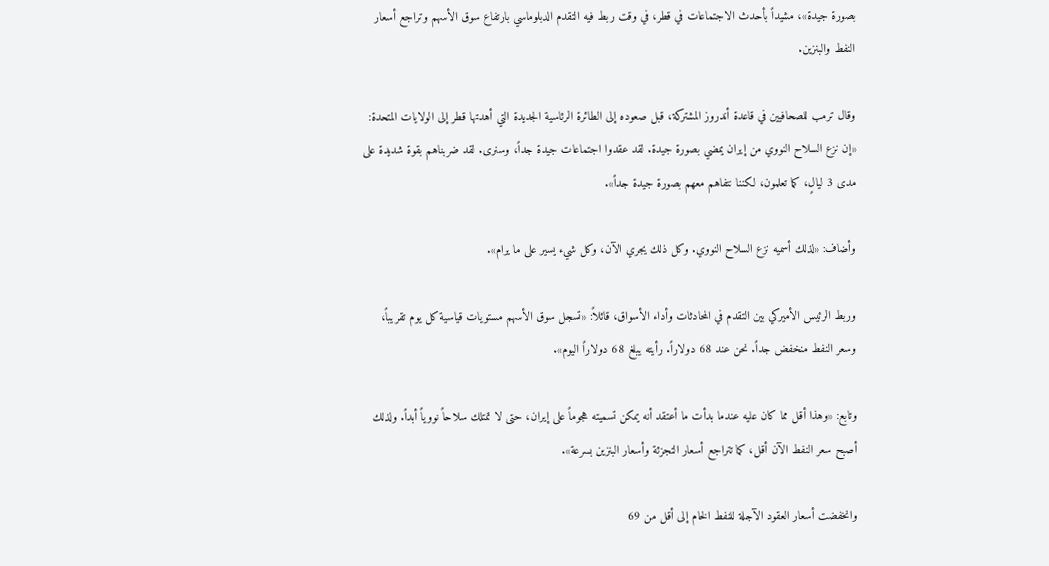بصورة جيدة»، مشيداً بأحدث الاجتماعات في قطر، في وقت ربط فيه التقدم الدبلوماسي بارتفاع سوق الأسهم وتراجع أسعار النفط والبنزين.

وقال ترمب للصحافيين في قاعدة أندروز المشتركة، قبل صعوده إلى الطائرة الرئاسية الجديدة التي أهدتها قطر إلى الولايات المتحدة: «إن نزع السلاح النووي من إيران يمضي بصورة جيدة. لقد عقدوا اجتماعات جيدة جداً، وسنرى. لقد ضربناهم بقوة شديدة على مدى 3 ليالٍ، كما تعلمون، لكننا نتفاهم معهم بصورة جيدة جداً».

وأضاف: «لذلك أسميه نزع السلاح النووي. وكل ذلك يجري الآن، وكل شيء يسير على ما يرام».

وربط الرئيس الأميركي بين التقدم في المحادثات وأداء الأسواق، قائلاً: «تسجل سوق الأسهم مستويات قياسية كل يوم تقريباً، وسعر النفط منخفض جداً. نحن عند 68 دولاراً. رأيته يبلغ 68 دولاراً اليوم».

وتابع: «وهذا أقل مما كان عليه عندما بدأت ما أعتقد أنه يمكن تسميته هجوماً على إيران، حتى لا تمتلك سلاحاً نووياً أبداً. ولذلك أصبح سعر النفط الآن أقل، كما تتراجع أسعار التجزئة وأسعار البنزين بسرعة».

وانخفضت أسعار العقود الآجلة للنفط الخام إلى أقل من 69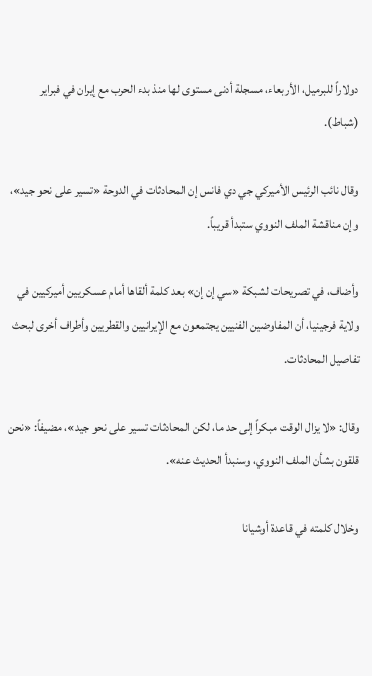دولاراً للبرميل، الأربعاء، مسجلة أدنى مستوى لها منذ بدء الحرب مع إيران في فبراير (شباط).

وقال نائب الرئيس الأميركي جي دي فانس إن المحادثات في الدوحة «تسير على نحو جيد»، وإن مناقشة الملف النووي ستبدأ قريباً.

وأضاف، في تصريحات لشبكة «سي إن إن» بعد كلمة ألقاها أمام عسكريين أميركيين في ولاية فرجينيا، أن المفاوضين الفنيين يجتمعون مع الإيرانيين والقطريين وأطراف أخرى لبحث تفاصيل المحادثات.

وقال: «لا يزال الوقت مبكراً إلى حد ما، لكن المحادثات تسير على نحو جيد»، مضيفاً: «نحن قلقون بشأن الملف النووي، وسنبدأ الحديث عنه».

وخلال كلمته في قاعدة أوشيانا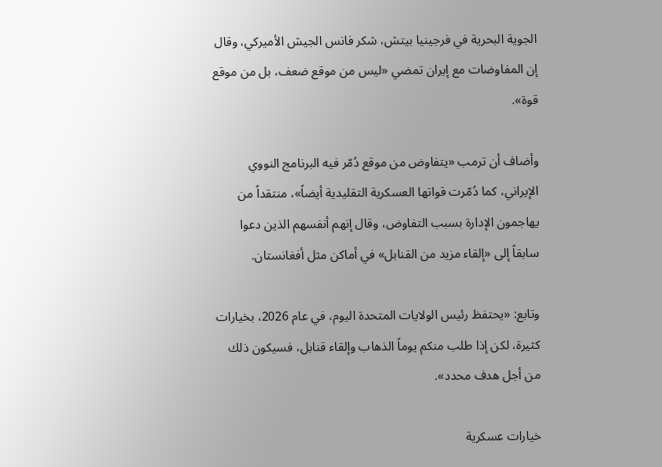الجوية البحرية في فرجينيا بيتش، شكر فانس الجيش الأميركي، وقال إن المفاوضات مع إيران تمضي «ليس من موقع ضعف، بل من موقع قوة».

وأضاف أن ترمب «يتفاوض من موقع دُمّر فيه البرنامج النووي الإيراني، كما دُمّرت قواتها العسكرية التقليدية أيضاً»، منتقداً من يهاجمون الإدارة بسبب التفاوض، وقال إنهم أنفسهم الذين دعوا سابقاً إلى «إلقاء مزيد من القنابل» في أماكن مثل أفغانستان.

وتابع: «يحتفظ رئيس الولايات المتحدة اليوم، في عام 2026، بخيارات كثيرة، لكن إذا طلب منكم يوماً الذهاب وإلقاء قنابل، فسيكون ذلك من أجل هدف محدد».

خيارات عسكرية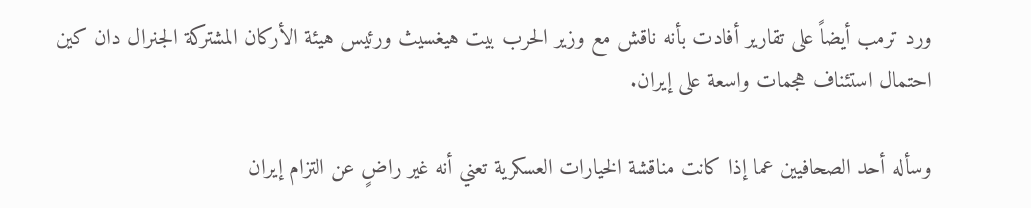ورد ترمب أيضاً على تقارير أفادت بأنه ناقش مع وزير الحرب بيت هيغسيث ورئيس هيئة الأركان المشتركة الجنرال دان كين احتمال استئناف هجمات واسعة على إيران.

وسأله أحد الصحافيين عما إذا كانت مناقشة الخيارات العسكرية تعني أنه غير راضٍ عن التزام إيران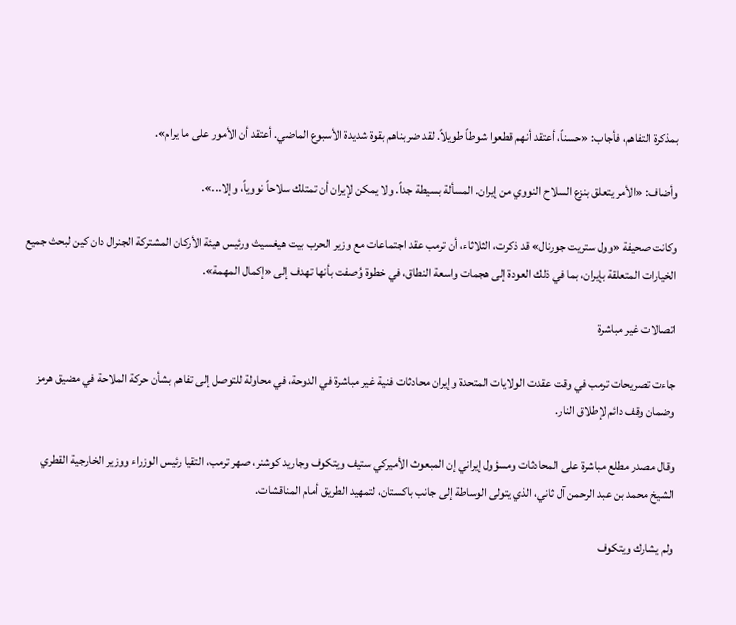بمذكرة التفاهم، فأجاب: «حسناً، أعتقد أنهم قطعوا شوطاً طويلاً. لقد ضربناهم بقوة شديدة الأسبوع الماضي. أعتقد أن الأمور على ما يرام».

وأضاف: «الأمر يتعلق بنزع السلاح النووي من إيران. المسألة بسيطة جداً. ولا يمكن لإيران أن تمتلك سلاحاً نووياً، وإلا...».

وكانت صحيفة «وول ستريت جورنال» قد ذكرت، الثلاثاء، أن ترمب عقد اجتماعات مع وزير الحرب بيت هيغسيث ورئيس هيئة الأركان المشتركة الجنرال دان كين لبحث جميع الخيارات المتعلقة بإيران، بما في ذلك العودة إلى هجمات واسعة النطاق، في خطوة وُصفت بأنها تهدف إلى «إكمال المهمة».

اتصالات غير مباشرة

جاءت تصريحات ترمب في وقت عقدت الولايات المتحدة وإيران محادثات فنية غير مباشرة في الدوحة، في محاولة للتوصل إلى تفاهم بشأن حركة الملاحة في مضيق هرمز وضمان وقف دائم لإطلاق النار.

وقال مصدر مطلع مباشرة على المحادثات ومسؤول إيراني إن المبعوث الأميركي ستيف ويتكوف وجاريد كوشنر، صهر ترمب، التقيا رئيس الوزراء ووزير الخارجية القطري الشيخ محمد بن عبد الرحمن آل ثاني، الذي يتولى الوساطة إلى جانب باكستان، لتمهيد الطريق أمام المناقشات.

ولم يشارك ويتكوف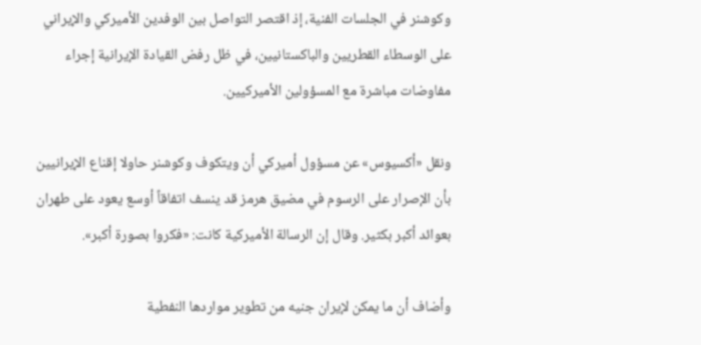وكوشنر في الجلسات الفنية، إذ اقتصر التواصل بين الوفدين الأميركي والإيراني على الوسطاء القطريين والباكستانيين، في ظل رفض القيادة الإيرانية إجراء مفاوضات مباشرة مع المسؤولين الأميركيين.

ونقل «أكسيوس» عن مسؤول أميركي أن ويتكوف وكوشنر حاولا إقناع الإيرانيين بأن الإصرار على الرسوم في مضيق هرمز قد ينسف اتفاقاً أوسع يعود على طهران بعوائد أكبر بكثير. وقال إن الرسالة الأميركية كانت: «فكروا بصورة أكبر».

وأضاف أن ما يمكن لإيران جنيه من تطوير مواردها النفطية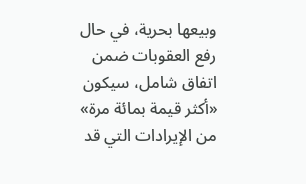وبيعها بحرية، في حال رفع العقوبات ضمن اتفاق شامل، سيكون «أكثر قيمة بمائة مرة» من الإيرادات التي قد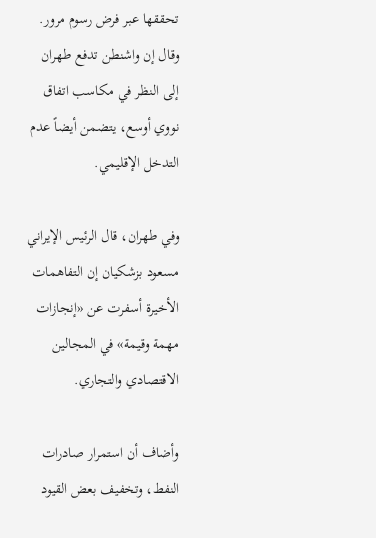تحققها عبر فرض رسوم مرور. وقال إن واشنطن تدفع طهران إلى النظر في مكاسب اتفاق نووي أوسع، يتضمن أيضاً عدم التدخل الإقليمي.

وفي طهران، قال الرئيس الإيراني مسعود بزشكيان إن التفاهمات الأخيرة أسفرت عن «إنجازات مهمة وقيمة» في المجالين الاقتصادي والتجاري.

وأضاف أن استمرار صادرات النفط، وتخفيف بعض القيود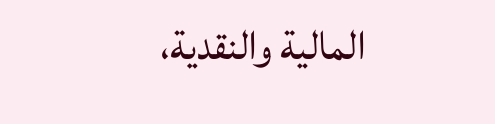المالية والنقدية،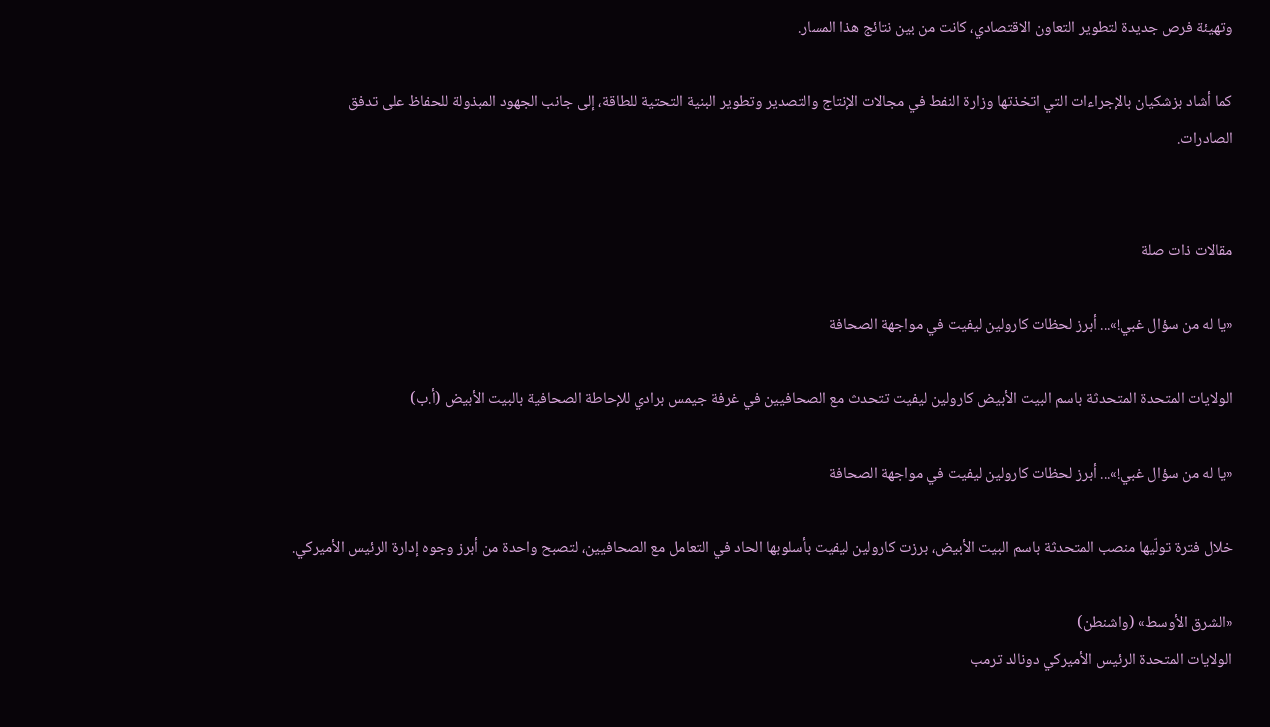وتهيئة فرص جديدة لتطوير التعاون الاقتصادي، كانت من بين نتائج هذا المسار.

كما أشاد بزشكيان بالإجراءات التي اتخذتها وزارة النفط في مجالات الإنتاج والتصدير وتطوير البنية التحتية للطاقة، إلى جانب الجهود المبذولة للحفاظ على تدفق الصادرات.


مقالات ذات صلة

«يا له من سؤال غبي!»... أبرز لحظات كارولين ليفيت في مواجهة الصحافة

الولايات المتحدة المتحدثة باسم البيت الأبيض كارولين ليفيت تتحدث مع الصحافيين في غرفة جيمس برادي للإحاطة الصحافية بالبيت الأبيض (أ.ب)

«يا له من سؤال غبي!»... أبرز لحظات كارولين ليفيت في مواجهة الصحافة

خلال فترة تولّيها منصب المتحدثة باسم البيت الأبيض، برزت كارولين ليفيت بأسلوبها الحاد في التعامل مع الصحافيين، لتصبح واحدة من أبرز وجوه إدارة الرئيس الأميركي.

«الشرق الأوسط» (واشنطن)
الولايات المتحدة الرئيس الأميركي دونالد ترمب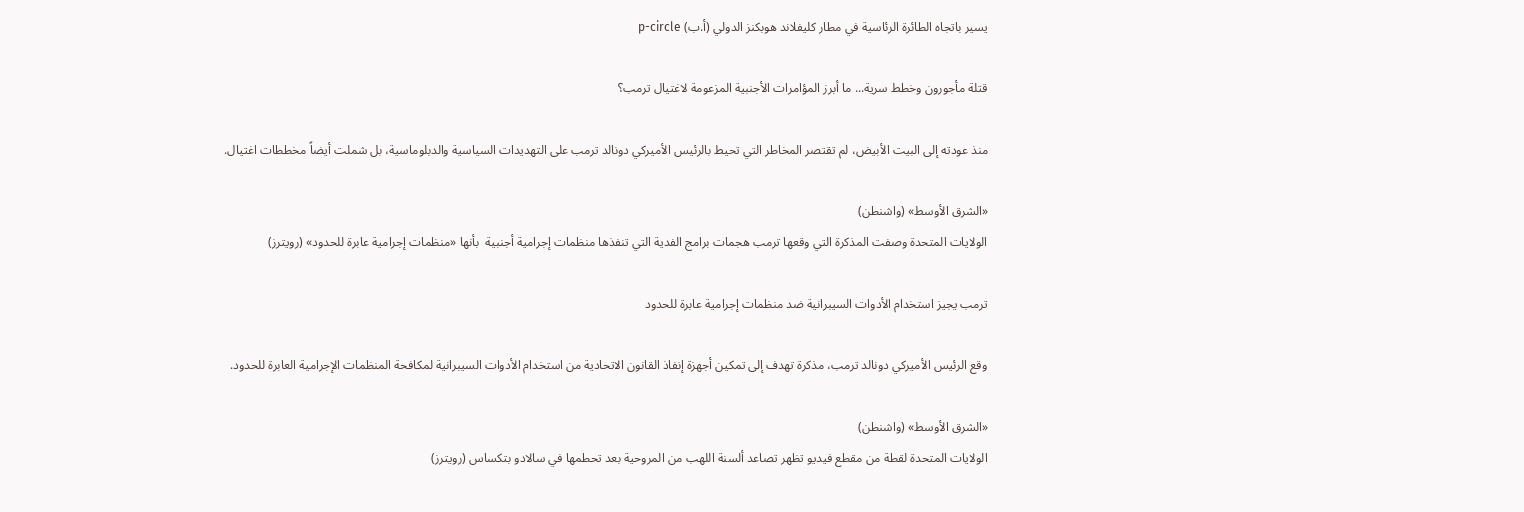يسير باتجاه الطائرة الرئاسية في مطار كليفلاند هوبكنز الدولي (أ.ب) p-circle

قتلة مأجورون وخطط سرية... ما أبرز المؤامرات الأجنبية المزعومة لاغتيال ترمب؟

منذ عودته إلى البيت الأبيض، لم تقتصر المخاطر التي تحيط بالرئيس الأميركي دونالد ترمب على التهديدات السياسية والدبلوماسية، بل شملت أيضاً مخططات اغتيال.

«الشرق الأوسط» (واشنطن)
الولايات المتحدة وصفت المذكرة التي وقعها ترمب هجمات برامج الفدية التي تنفذها منظمات إجرامية أجنبية  بأنها «منظمات إجرامية عابرة للحدود» (رويترز)

ترمب يجيز استخدام الأدوات السيبرانية ضد منظمات إجرامية عابرة للحدود

وقع ‌الرئيس الأميركي دونالد ترمب، مذكرة تهدف إلى تمكين أجهزة إنفاذ القانون الاتحادية من استخدام الأدوات السيبرانية لمكافحة المنظمات الإجرامية العابرة للحدود.

«الشرق الأوسط» (واشنطن)
الولايات المتحدة لقطة من مقطع فيديو تظهر تصاعد ألسنة اللهب من المروحية بعد تحطمها في سالادو بتكساس (رويترز)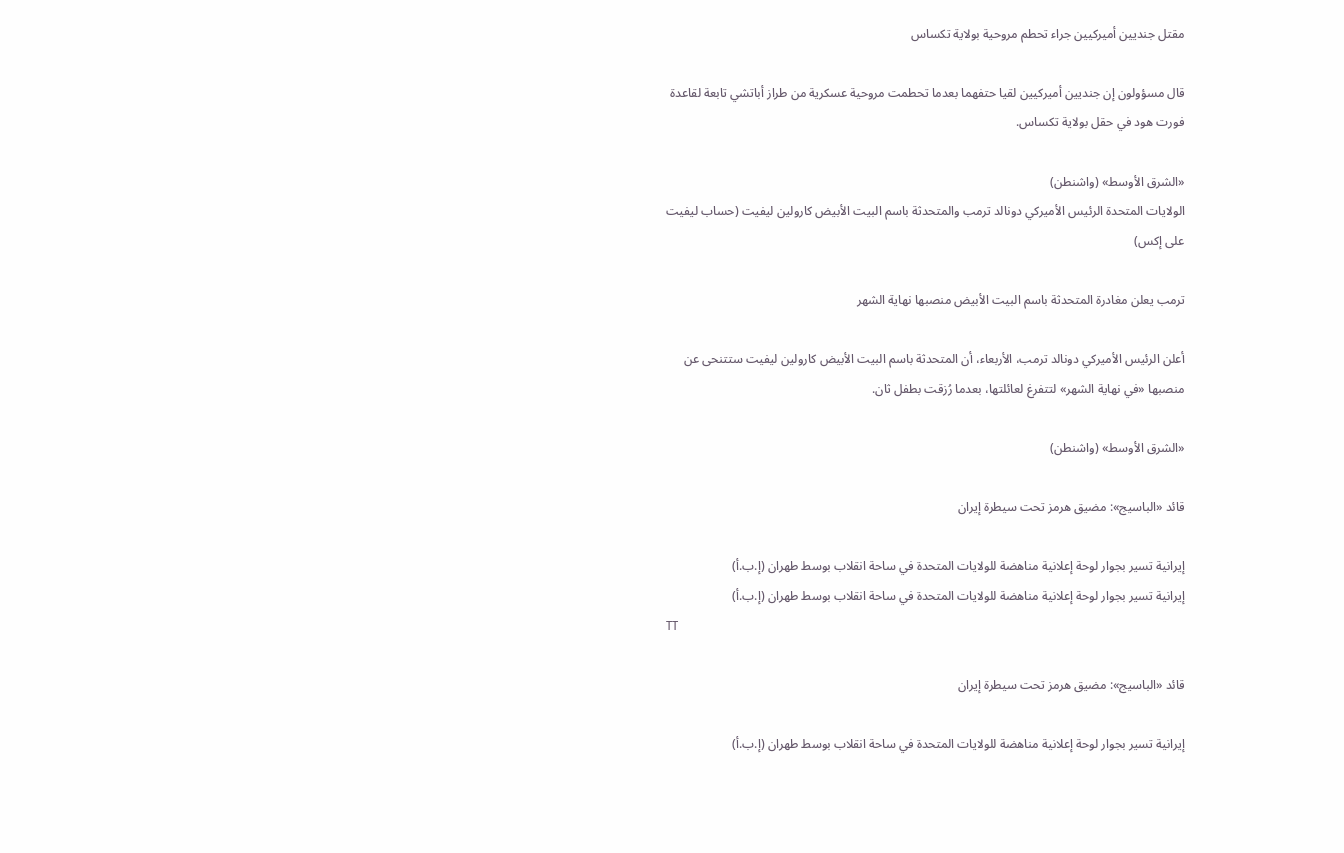مقتل جنديين أميركيين جراء تحطم مروحية بولاية تكساس

قال مسؤولون إن جنديين أميركيين لقيا حتفهما بعدما تحطمت مروحية عسكرية من طراز أباتشي تابعة لقاعدة فورت هود في حقل بولاية تكساس.

«الشرق الأوسط» (واشنطن)
الولايات المتحدة الرئيس الأميركي دونالد ترمب والمتحدثة باسم البيت الأبيض كارولين ليفيت (حساب ليفيت على إكس)

ترمب يعلن مغادرة المتحدثة باسم البيت الأبيض منصبها نهاية الشهر

أعلن الرئيس الأميركي دونالد ترمب، الأربعاء، أن المتحدثة باسم البيت الأبيض كارولين ليفيت ستتنحى عن منصبها «في نهاية الشهر» لتتفرغ لعائلتها، بعدما رُزقت بطفل ثان.

«الشرق الأوسط» (واشنطن)

قائد «الباسيج»: مضيق هرمز تحت سيطرة إيران

إيرانية تسير بجوار لوحة إعلانية مناهضة للولايات المتحدة في ساحة انقلاب بوسط طهران (إ.ب.أ)
إيرانية تسير بجوار لوحة إعلانية مناهضة للولايات المتحدة في ساحة انقلاب بوسط طهران (إ.ب.أ)
TT

قائد «الباسيج»: مضيق هرمز تحت سيطرة إيران

إيرانية تسير بجوار لوحة إعلانية مناهضة للولايات المتحدة في ساحة انقلاب بوسط طهران (إ.ب.أ)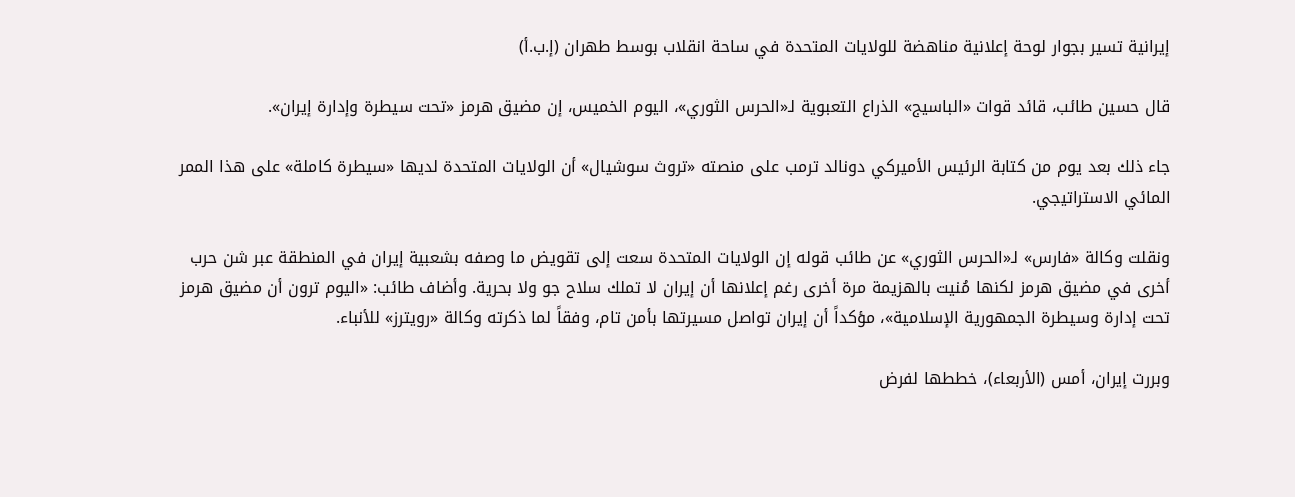إيرانية تسير بجوار لوحة إعلانية مناهضة للولايات المتحدة في ساحة انقلاب بوسط طهران (إ.ب.أ)

قال حسين طائب، قائد قوات «الباسيج» الذراع التعبوية لـ«الحرس الثوري»، اليوم الخميس، إن مضيق هرمز «تحت سيطرة وإدارة إيران».

جاء ذلك بعد يوم من كتابة الرئيس الأميركي دونالد ترمب على منصته «تروث سوشيال» أن الولايات المتحدة لديها «سيطرة كاملة» على هذا الممر المائي الاستراتيجي.

ونقلت وكالة «فارس» لـ«الحرس الثوري» عن طائب قوله إن الولايات المتحدة سعت إلى تقويض ما وصفه بشعبية إيران في المنطقة عبر شن حرب أخرى في مضيق هرمز لكنها مُنيت بالهزيمة مرة أخرى رغم إعلانها أن إيران لا تملك سلاح جو ولا بحرية. وأضاف طائب: «اليوم ترون أن مضيق هرمز تحت إدارة وسيطرة الجمهورية الإسلامية»، مؤكداً أن إيران تواصل مسيرتها بأمن تام، وفقاً لما ذكرته وكالة «رويترز» للأنباء.

وبررت إيران، أمس (الأربعاء)، خططها لفرض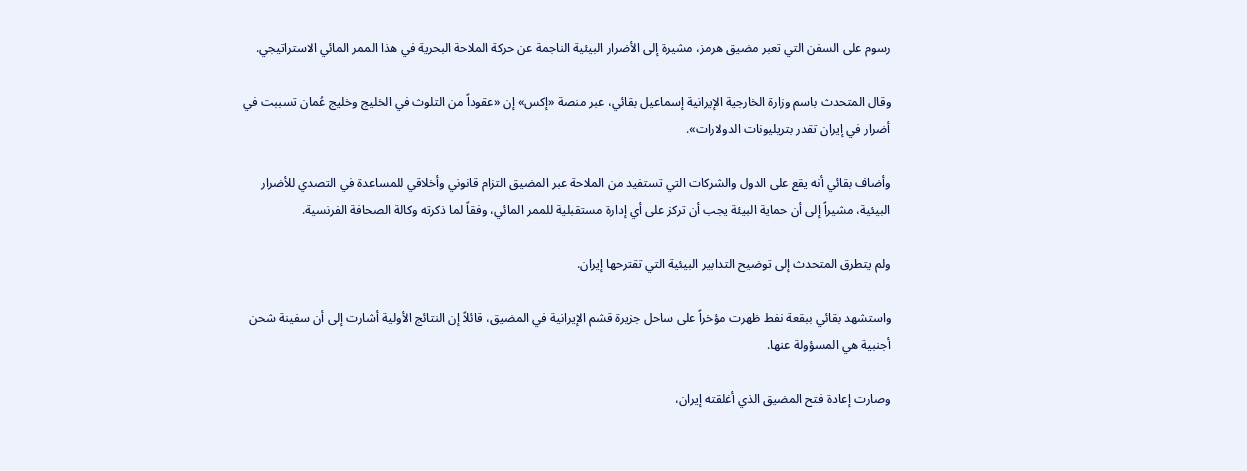رسوم على السفن التي تعبر مضيق هرمز، مشيرة إلى الأضرار البيئية الناجمة عن حركة الملاحة البحرية في هذا الممر المائي الاستراتيجي.

وقال المتحدث باسم وزارة الخارجية الإيرانية إسماعيل بقائي، عبر منصة «إكس» إن «عقوداً من التلوث في الخليج وخليج عُمان تسببت في أضرار في إيران تقدر بتريليونات الدولارات».

وأضاف بقائي أنه يقع على الدول والشركات التي تستفيد من الملاحة عبر المضيق التزام قانوني وأخلاقي للمساعدة في التصدي للأضرار البيئية، مشيراً إلى أن حماية البيئة يجب أن تركز على أي إدارة مستقبلية للممر المائي، وفقاً لما ذكرته وكالة الصحافة الفرنسية.

ولم يتطرق المتحدث إلى توضيح التدابير البيئية التي تقترحها إيران.

واستشهد بقائي ببقعة نفط ظهرت مؤخراً على ساحل جزيرة قشم الإيرانية في المضيق، قائلاً إن النتائج الأولية أشارت إلى أن سفينة شحن أجنبية هي المسؤولة عنها.

وصارت إعادة فتح المضيق الذي أغلقته إيران،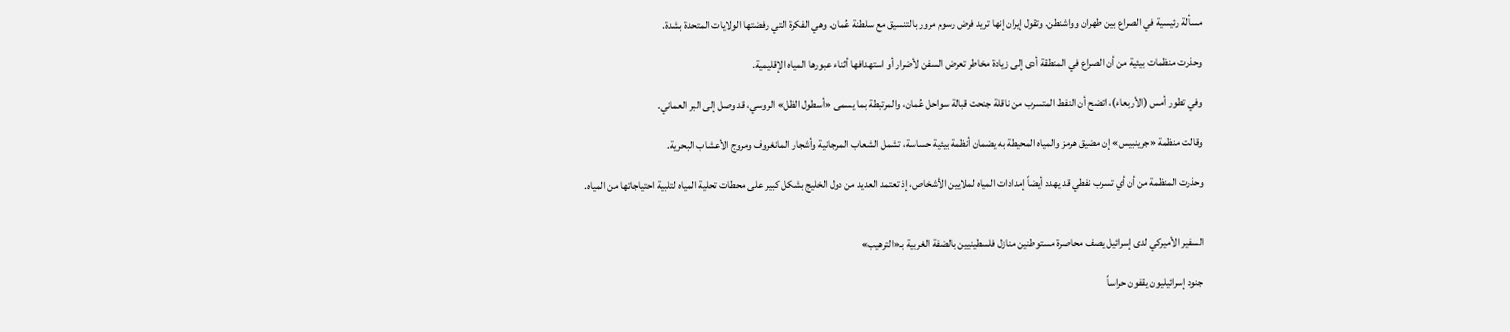مسألة رئيسية في الصراع بين طهران وواشنطن. وتقول إيران إنها تريد فرض رسوم مرور بالتنسيق مع سلطنة عُمان. وهي الفكرة التي رفضتها الولايات المتحدة بشدة.

وحذرت منظمات بيئية من أن الصراع في المنطقة أدى إلى زيادة مخاطر تعرض السفن لأضرار أو استهدافها أثناء عبورها المياه الإقليمية.

وفي تطور أمس (الأربعاء)، اتضح أن النفط المتسرب من ناقلة جنحت قبالة سواحل عُمان، والمرتبطة بما يسمى «أسطول الظل» الروسي، قد وصل إلى البر العماني.

وقالت منظمة «جرينبيس» إن مضيق هرمز والمياه المحيطة به يضمان أنظمة بيئية حساسة، تشمل الشعاب المرجانية وأشجار المانغروف ومروج الأعشاب البحرية.

وحذرت المنظمة من أن أي تسرب نفطي قد يهدد أيضاً إمدادات المياه لملايين الأشخاص، إذ تعتمد العديد من دول الخليج بشكل كبير على محطات تحلية المياه لتلبية احتياجاتها من المياه.


السفير الأميركي لدى إسرائيل يصف محاصرة مستوطنين منازل فلسطينيين بالضفة الغربية بـ«الترهيب»

جنود إسرائيليون يقفون حراساً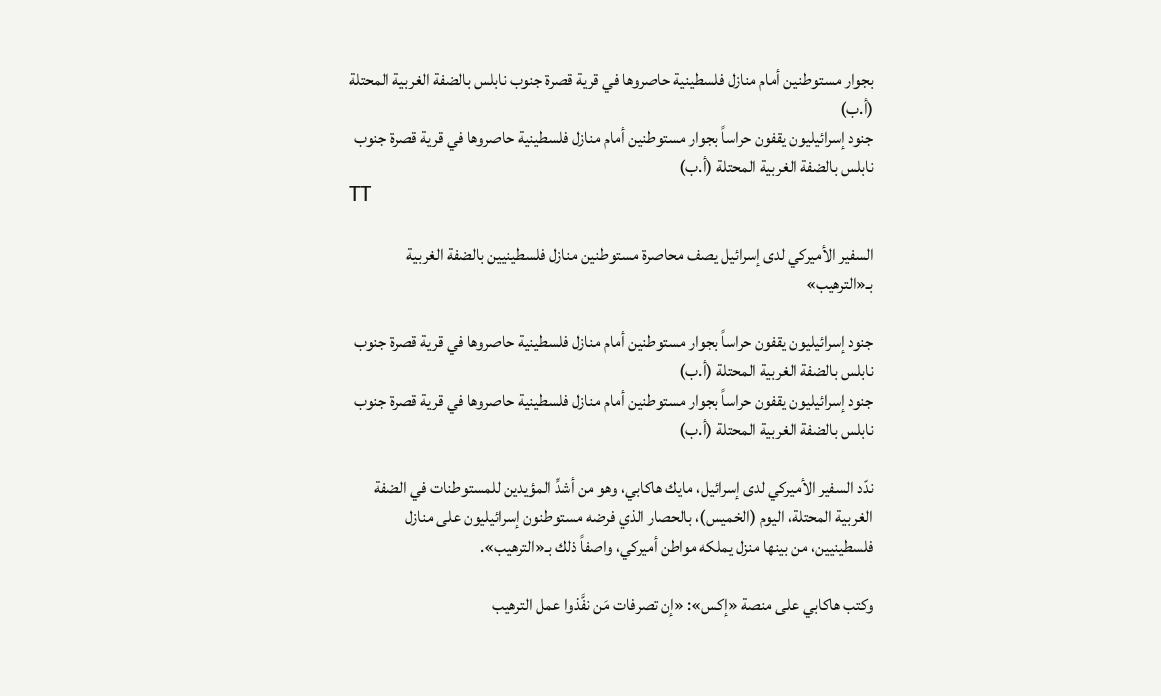بجوار مستوطنين أمام منازل فلسطينية حاصروها في قرية قصرة جنوب نابلس بالضفة الغربية المحتلة (أ.ب)
جنود إسرائيليون يقفون حراساً بجوار مستوطنين أمام منازل فلسطينية حاصروها في قرية قصرة جنوب نابلس بالضفة الغربية المحتلة (أ.ب)
TT

السفير الأميركي لدى إسرائيل يصف محاصرة مستوطنين منازل فلسطينيين بالضفة الغربية بـ«الترهيب»

جنود إسرائيليون يقفون حراساً بجوار مستوطنين أمام منازل فلسطينية حاصروها في قرية قصرة جنوب نابلس بالضفة الغربية المحتلة (أ.ب)
جنود إسرائيليون يقفون حراساً بجوار مستوطنين أمام منازل فلسطينية حاصروها في قرية قصرة جنوب نابلس بالضفة الغربية المحتلة (أ.ب)

ندّد السفير الأميركي لدى إسرائيل، مايك هاكابي، وهو من أشدِّ المؤيدين للمستوطنات في الضفة الغربية المحتلة، اليوم (الخميس)، بالحصار الذي فرضه مستوطنون إسرائيليون على منازل فلسطينيين، من بينها منزل يملكه مواطن أميركي، واصفاً ذلك بـ«الترهيب».

وكتب هاكابي على منصة «إكس»: «إن تصرفات مَن نفَّذوا عمل الترهيب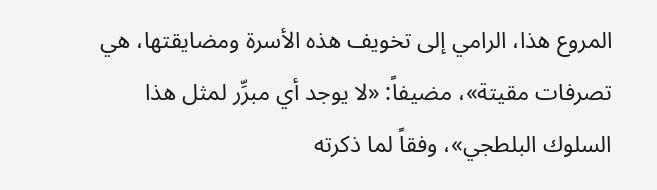المروع هذا، الرامي إلى تخويف هذه الأسرة ومضايقتها، هي تصرفات مقيتة»، مضيفاً: «لا يوجد أي مبرِّر لمثل هذا السلوك البلطجي»، وفقاً لما ذكرته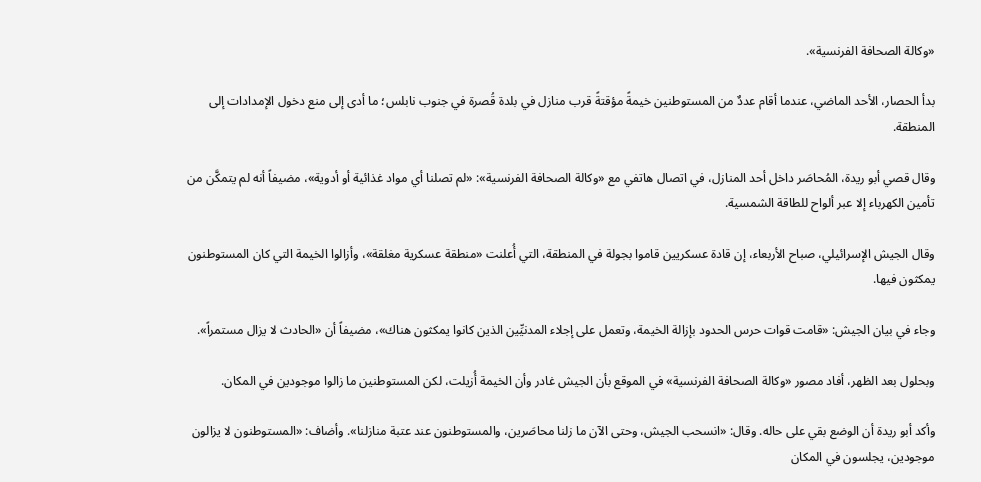«وكالة الصحافة الفرنسية».

بدأ الحصار، الأحد الماضي، عندما أقام عددٌ من المستوطنين خيمةً مؤقتةً قرب منازل في بلدة قُصرة في جنوب نابلس؛ ما أدى إلى منع دخول الإمدادات إلى المنطقة.

وقال قصي أبو ريدة، المُحاصَر داخل أحد المنازل، في اتصال هاتفي مع «وكالة الصحافة الفرنسية»: «لم تصلنا أي مواد غذائية أو أدوية»، مضيفاً أنه لم يتمكَّن من تأمين الكهرباء إلا عبر ألواح للطاقة الشمسية.

وقال الجيش الإسرائيلي، صباح الأربعاء، إن قادة عسكريين قاموا بجولة في المنطقة، التي أُعلنت «منطقة عسكرية مغلقة»، وأزالوا الخيمة التي كان المستوطنون يمكثون فيها.

وجاء في بيان الجيش: «قامت قوات حرس الحدود بإزالة الخيمة، وتعمل على إجلاء المدنيِّين الذين كانوا يمكثون هناك»، مضيفاً أن «الحادث لا يزال مستمراً».

وبحلول بعد الظهر، أفاد مصور «وكالة الصحافة الفرنسية» في الموقع بأن الجيش غادر وأن الخيمة أُزيلت، لكن المستوطنين ما زالوا موجودين في المكان.

وأكد أبو ريدة أن الوضع بقي على حاله. وقال: «انسحب الجيش، وحتى الآن ما زلنا محاصَرين، والمستوطنون عند عتبة منازلنا». وأضاف: «المستوطنون لا يزالون موجودين، يجلسون في المكان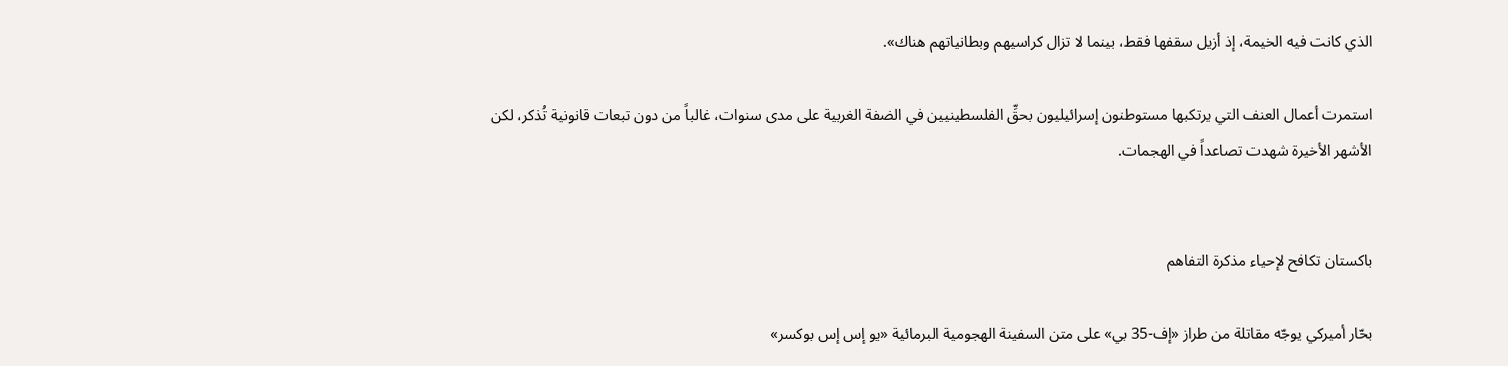الذي كانت فيه الخيمة، إذ أزيل سقفها فقط، بينما لا تزال كراسيهم وبطانياتهم هناك».

استمرت أعمال العنف التي يرتكبها مستوطنون إسرائيليون بحقِّ الفلسطينيين في الضفة الغربية على مدى سنوات، غالباً من دون تبعات قانونية تُذكر، لكن الأشهر الأخيرة شهدت تصاعداً في الهجمات.


باكستان تكافح لإحياء مذكرة التفاهم

بحّار أميركي يوجّه مقاتلة من طراز «إف-35 بي» على متن السفينة الهجومية البرمائية «يو إس إس بوكسر»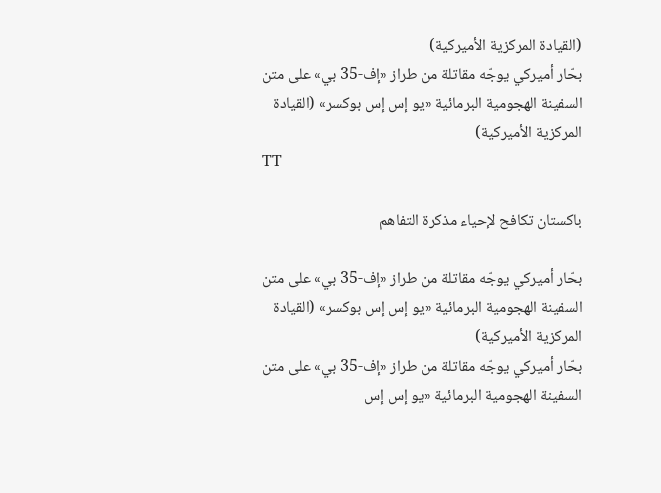(القيادة المركزية الأميركية)
بحّار أميركي يوجّه مقاتلة من طراز «إف-35 بي» على متن السفينة الهجومية البرمائية «يو إس إس بوكسر» (القيادة المركزية الأميركية)
TT

باكستان تكافح لإحياء مذكرة التفاهم

بحّار أميركي يوجّه مقاتلة من طراز «إف-35 بي» على متن السفينة الهجومية البرمائية «يو إس إس بوكسر» (القيادة المركزية الأميركية)
بحّار أميركي يوجّه مقاتلة من طراز «إف-35 بي» على متن السفينة الهجومية البرمائية «يو إس إس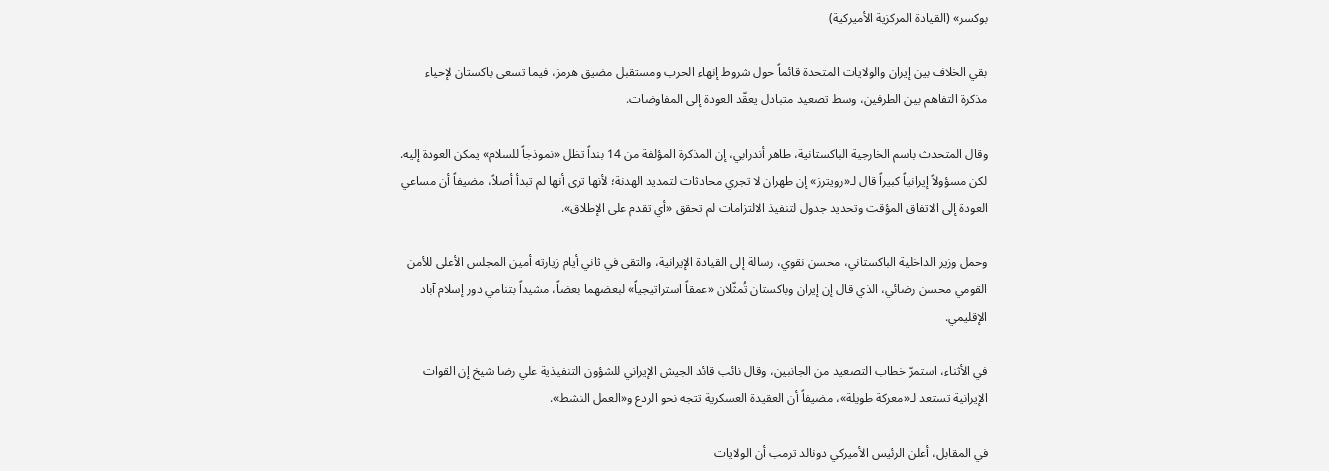بوكسر» (القيادة المركزية الأميركية)

بقي الخلاف بين إيران والولايات المتحدة قائماً حول شروط إنهاء الحرب ومستقبل مضيق هرمز، فيما تسعى باكستان لإحياء مذكرة التفاهم بين الطرفين، وسط تصعيد متبادل يعقّد العودة إلى المفاوضات.

وقال المتحدث باسم الخارجية الباكستانية، طاهر أندرابي، إن المذكرة المؤلفة من 14 بنداً تظل «نموذجاً للسلام» يمكن العودة إليه. لكن مسؤولاً إيرانياً كبيراً قال لـ«رويترز» إن طهران لا تجري محادثات لتمديد الهدنة؛ لأنها ترى أنها لم تبدأ أصلاً، مضيفاً أن مساعي العودة إلى الاتفاق المؤقت وتحديد جدول لتنفيذ الالتزامات لم تحقق «أي تقدم على الإطلاق».

وحمل وزير الداخلية الباكستاني، محسن نقوي، رسالة إلى القيادة الإيرانية، والتقى في ثاني أيام زيارته أمين المجلس الأعلى للأمن القومي محسن رضائي، الذي قال إن إيران وباكستان تُمثّلان «عمقاً استراتيجياً» لبعضهما بعضاً، مشيداً بتنامي دور إسلام آباد الإقليمي.

في الأثناء، استمرّ خطاب التصعيد من الجانبين، وقال نائب قائد الجيش الإيراني للشؤون التنفيذية علي رضا شيخ إن القوات الإيرانية تستعد لـ«معركة طويلة»، مضيفاً أن العقيدة العسكرية تتجه نحو الردع و«العمل النشط».

في المقابل، أعلن الرئيس الأميركي دونالد ترمب أن الولايات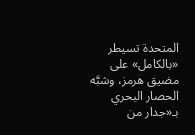المتحدة تسيطر «بالكامل» على مضيق هرمز، وشبَّه الحصار البحري بـ«جدار من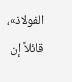الفولاذ»، قائلاً إن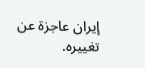إيران عاجزة عن تغييره.